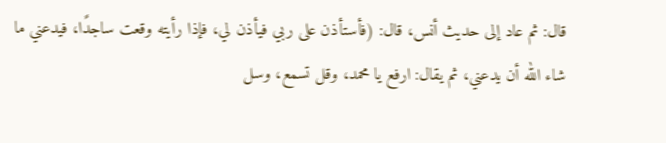قال: ثم عاد إلى حديث أنس، قال: (فأستأذن على ربي فيأذن لي، فإذا رأيته وقعت ساجدًا، فيدعني ما شاء الله أن يدعني، ثم يقال: ارفع يا محمد، وقل تسمع، وسل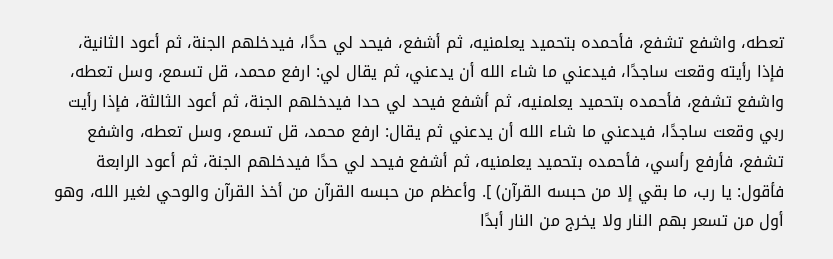تعطه، واشفع تشفع، فأحمده بتحميد يعلمنيه، ثم أشفع، فيحد لي حدًا، فيدخلهم الجنة، ثم أعود الثانية، فإذا رأيته وقعت ساجدًا، فيدعني ما شاء الله أن يدعني، ثم يقال لي: ارفع محمد، قل تسمع، وسل تعطه، واشفع تشفع، فأحمده بتحميد يعلمنيه، ثم أشفع فيحد لي حدا فيدخلهم الجنة، ثم أعود الثالثة، فإذا رأيت ربي وقعت ساجدًا، فيدعني ما شاء الله أن يدعني ثم يقال: ارفع محمد، قل تسمع، وسل تعطه، واشفع تشفع، فأرفع رأسي، فأحمده بتحميد يعلمنيه، ثم أشفع فيحد لي حدًا فيدخلهم الجنة، ثم أعود الرابعة فأقول: يا رب، ما بقي إلا من حبسه القرآن) ]. وأعظم من حبسه القرآن من أخذ القرآن والوحي لغير الله، وهو أول من تسعر بهم النار ولا يخرج من النار أبدًا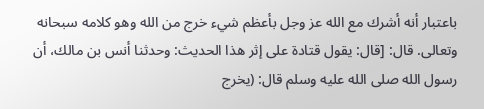باعتبار أنه أشرك مع الله عز وجل بأعظم شيء خرج من الله وهو كلامه سبحانه وتعالى. قال: [قال: يقول قتادة على إثر هذا الحديث: وحدثنا أنس بن مالك، أن رسول الله صلى الله عليه وسلم قال: (يخرج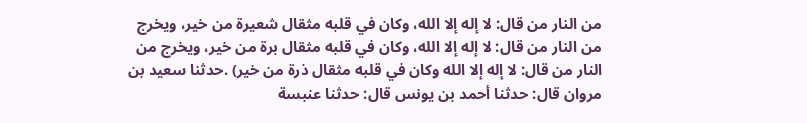من النار من قال: لا إله إلا الله، وكان في قلبه مثقال شعيرة من خير، ويخرج من النار من قال: لا إله إلا الله، وكان في قلبه مثقال برة من خير، ويخرج من النار من قال: لا إله إلا الله وكان في قلبه مثقال ذرة من خير) .حدثنا سعيد بن مروان قال: حدثنا أحمد بن يونس قال: حدثنا عنبسة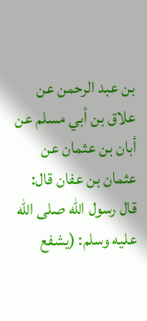بن عبد الرحمن عن علاق بن أبي مسلم عن أبان بن عثمان عن عثمان بن عفان قال: قال رسول الله صلى الله عليه وسلم: (يشفع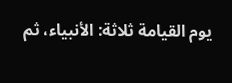يوم القيامة ثلاثة: الأنبياء، ثم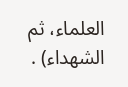العلماء، ثم الشهداء) .